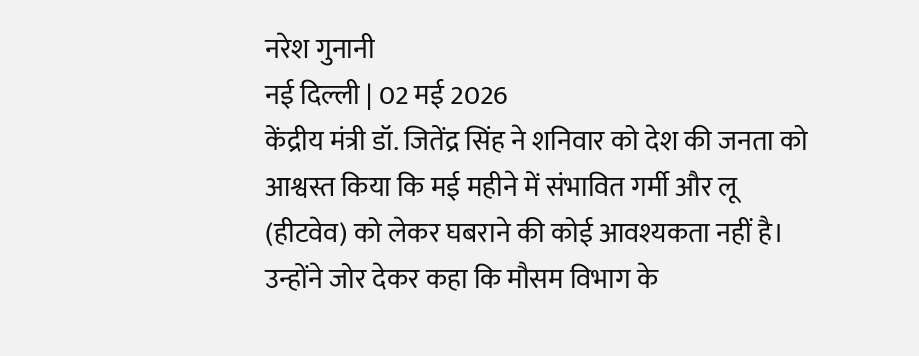नरेश गुनानी
नई दिल्ली | 02 मई 2026
केंद्रीय मंत्री डॉ. जितेंद्र सिंह ने शनिवार को देश की जनता को आश्वस्त किया कि मई महीने में संभावित गर्मी और लू (हीटवेव) को लेकर घबराने की कोई आवश्यकता नहीं है। उन्होंने जोर देकर कहा कि मौसम विभाग के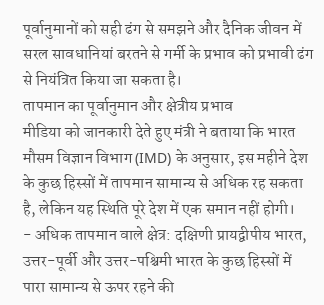पूर्वानुमानों को सही ढंग से समझने और दैनिक जीवन में सरल सावधानियां बरतने से गर्मी के प्रभाव को प्रभावी ढंग से नियंत्रित किया जा सकता है।
तापमान का पूर्वानुमान और क्षेत्रीय प्रभाव
मीडिया को जानकारी देते हुए मंत्री ने बताया कि भारत मौसम विज्ञान विभाग (IMD) के अनुसार, इस महीने देश के कुछ हिस्सों में तापमान सामान्य से अधिक रह सकता है, लेकिन यह स्थिति पूरे देश में एक समान नहीं होगी।
- अधिक तापमान वाले क्षेत्र: दक्षिणी प्रायद्वीपीय भारत, उत्तर-पूर्वी और उत्तर-पश्चिमी भारत के कुछ हिस्सों में पारा सामान्य से ऊपर रहने की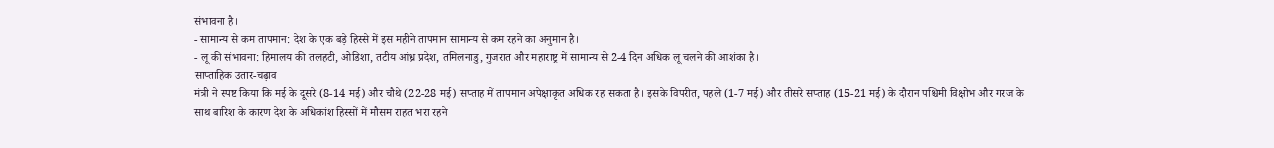संभावना है।
- सामान्य से कम तापमान: देश के एक बड़े हिस्से में इस महीने तापमान सामान्य से कम रहने का अनुमान है।
- लू की संभावना: हिमालय की तलहटी, ओडिशा, तटीय आंध्र प्रदेश, तमिलनाडु, गुजरात और महाराष्ट्र में सामान्य से 2-4 दिन अधिक लू चलने की आशंका है।
साप्ताहिक उतार-चढ़ाव
मंत्री ने स्पष्ट किया कि मई के दूसरे (8-14 मई) और चौथे (22-28 मई) सप्ताह में तापमान अपेक्षाकृत अधिक रह सकता है। इसके विपरीत, पहले (1-7 मई) और तीसरे सप्ताह (15-21 मई) के दौरान पश्चिमी विक्षोभ और गरज के साथ बारिश के कारण देश के अधिकांश हिस्सों में मौसम राहत भरा रहने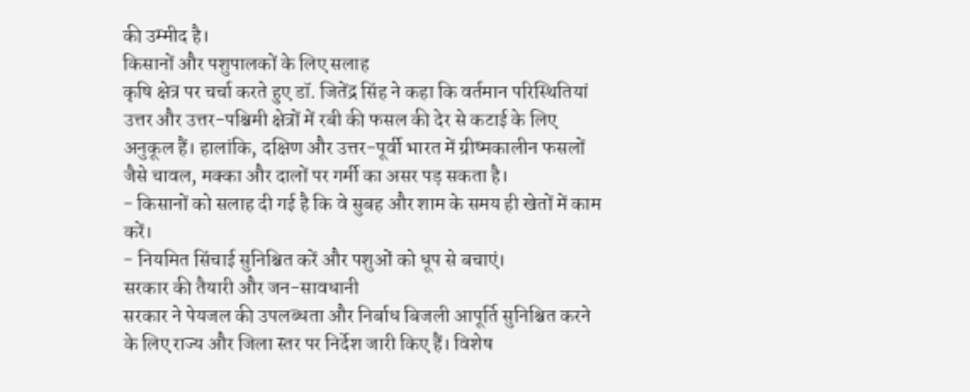की उम्मीद है।
किसानों और पशुपालकों के लिए सलाह
कृषि क्षेत्र पर चर्चा करते हुए डॉ. जितेंद्र सिंह ने कहा कि वर्तमान परिस्थितियां उत्तर और उत्तर-पश्चिमी क्षेत्रों में रबी की फसल की देर से कटाई के लिए अनुकूल हैं। हालांकि, दक्षिण और उत्तर-पूर्वी भारत में ग्रीष्मकालीन फसलों जैसे चावल, मक्का और दालों पर गर्मी का असर पड़ सकता है।
- किसानों को सलाह दी गई है कि वे सुबह और शाम के समय ही खेतों में काम करें।
- नियमित सिंचाई सुनिश्चित करें और पशुओं को धूप से बचाएं।
सरकार की तैयारी और जन-सावधानी
सरकार ने पेयजल की उपलब्धता और निर्बाध बिजली आपूर्ति सुनिश्चित करने के लिए राज्य और जिला स्तर पर निर्देश जारी किए हैं। विशेष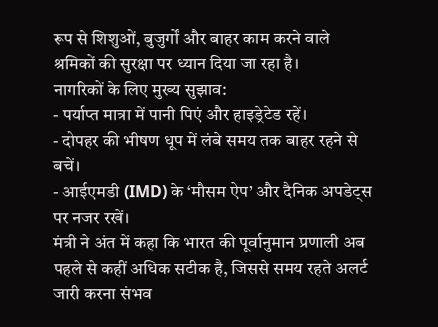रूप से शिशुओं, बुजुर्गों और बाहर काम करने वाले श्रमिकों की सुरक्षा पर ध्यान दिया जा रहा है।
नागरिकों के लिए मुख्य सुझाव:
- पर्याप्त मात्रा में पानी पिएं और हाइड्रेटेड रहें।
- दोपहर की भीषण धूप में लंबे समय तक बाहर रहने से बचें।
- आईएमडी (IMD) के ‘मौसम ऐप’ और दैनिक अपडेट्स पर नजर रखें।
मंत्री ने अंत में कहा कि भारत की पूर्वानुमान प्रणाली अब पहले से कहीं अधिक सटीक है, जिससे समय रहते अलर्ट जारी करना संभव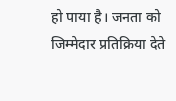हो पाया है। जनता को जिम्मेदार प्रतिक्रिया देते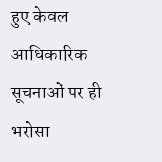हुए केवल आधिकारिक सूचनाओं पर ही भरोसा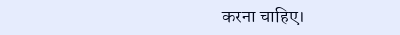करना चाहिए।